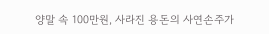양말 속 100만원, 사라진 용돈의 사연손주가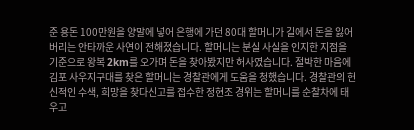준 용돈 100만원을 양말에 넣어 은행에 가던 80대 할머니가 길에서 돈을 잃어버리는 안타까운 사연이 전해졌습니다. 할머니는 분실 사실을 인지한 지점을 기준으로 왕복 2km를 오가며 돈을 찾아봤지만 허사였습니다. 절박한 마음에 김포 사우지구대를 찾은 할머니는 경찰관에게 도움을 청했습니다. 경찰관의 헌신적인 수색, 희망을 찾다신고를 접수한 정현조 경위는 할머니를 순찰차에 태우고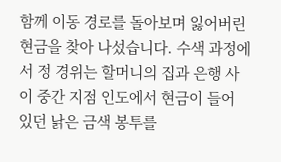함께 이동 경로를 돌아보며 잃어버린 현금을 찾아 나섰습니다. 수색 과정에서 정 경위는 할머니의 집과 은행 사이 중간 지점 인도에서 현금이 들어 있던 낡은 금색 봉투를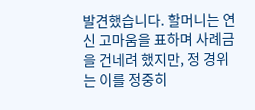발견했습니다. 할머니는 연신 고마움을 표하며 사례금을 건네려 했지만, 정 경위는 이를 정중히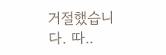거절했습니다. 따..